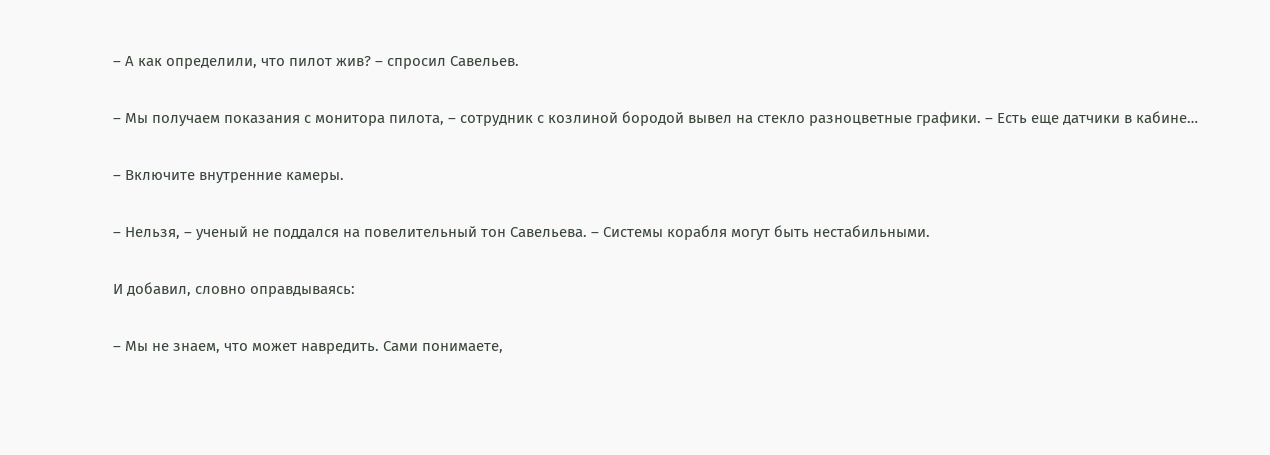– А как определили, что пилот жив? – спросил Савельев.

– Мы получаем показания с монитора пилота, – сотрудник с козлиной бородой вывел на стекло разноцветные графики. – Есть еще датчики в кабине…

– Включите внутренние камеры.

– Нельзя, – ученый не поддался на повелительный тон Савельева. – Системы корабля могут быть нестабильными.

И добавил, словно оправдываясь:

– Мы не знаем, что может навредить. Сами понимаете,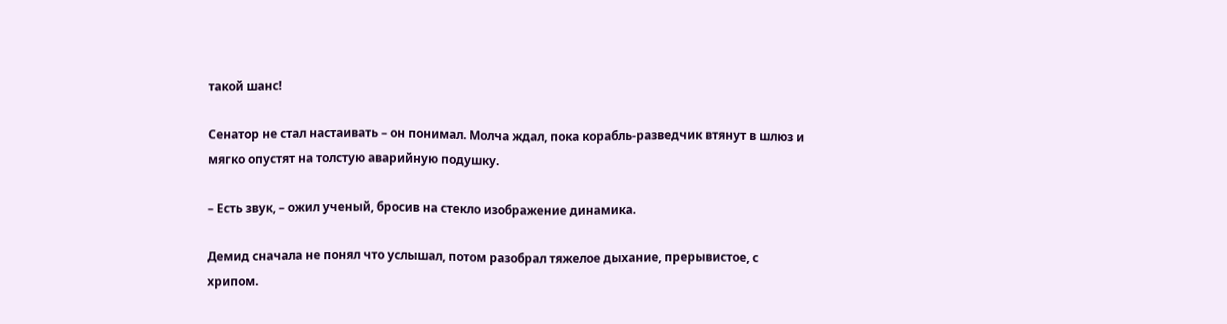такой шанс!

Сенатор не стал настаивать – он понимал. Молча ждал, пока корабль-разведчик втянут в шлюз и мягко опустят на толстую аварийную подушку.

– Есть звук, – ожил ученый, бросив на стекло изображение динамика.

Демид сначала не понял что услышал, потом разобрал тяжелое дыхание, прерывистое, с хрипом.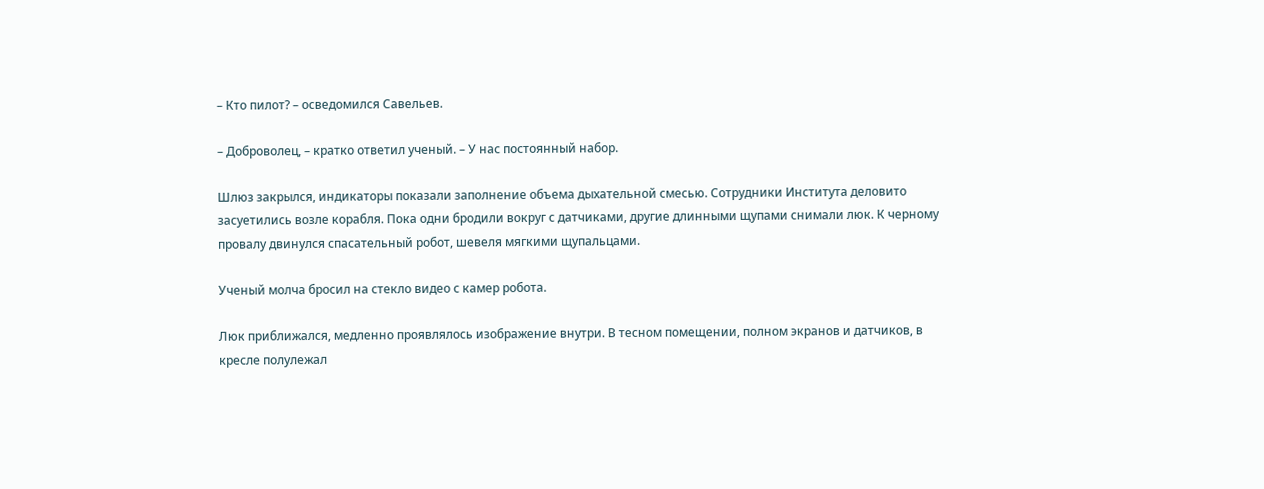– Кто пилот? – осведомился Савельев.

– Доброволец, – кратко ответил ученый. – У нас постоянный набор.

Шлюз закрылся, индикаторы показали заполнение объема дыхательной смесью. Сотрудники Института деловито засуетились возле корабля. Пока одни бродили вокруг с датчиками, другие длинными щупами снимали люк. К черному провалу двинулся спасательный робот, шевеля мягкими щупальцами.

Ученый молча бросил на стекло видео с камер робота.

Люк приближался, медленно проявлялось изображение внутри. В тесном помещении, полном экранов и датчиков, в кресле полулежал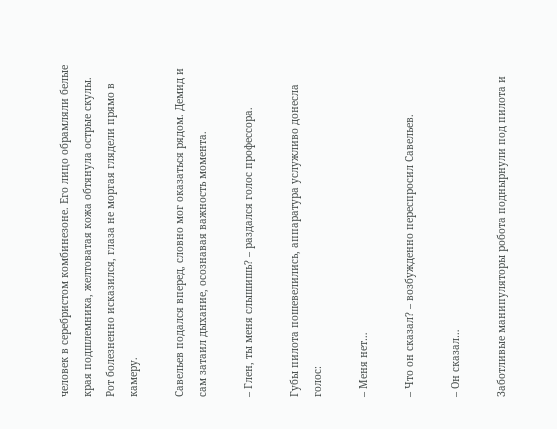человек в серебристом комбинезоне. Его лицо обрамляли белые края подшлемника, желтоватая кожа обтянула острые скулы. Рот болезненно исказился, глаза не моргая глядели прямо в камеру.

Савельев подался вперед, словно мог оказаться рядом. Демид и сам затаил дыхание, осознавая важность момента.

– Глен, ты меня слышишь? – раздался голос профессора.

Губы пилота пошевелились, аппаратура услужливо донесла голос:

– Меня нет…

– Что он сказал? – возбужденно переспросил Савельев.

– Он сказал…

Заботливые манипуляторы робота поднырнули под пилота и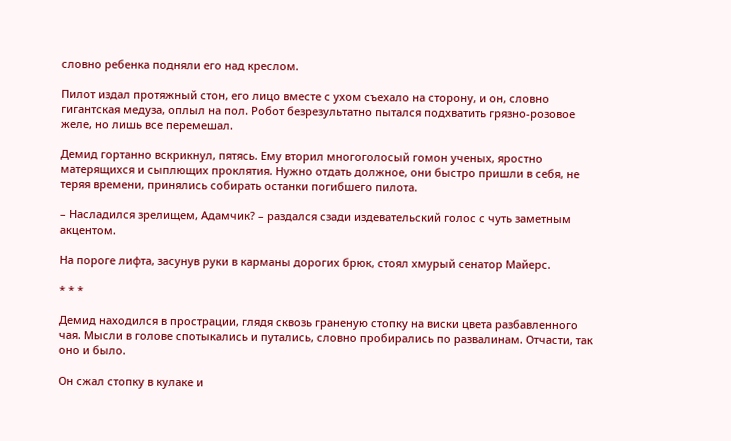словно ребенка подняли его над креслом.

Пилот издал протяжный стон, его лицо вместе с ухом съехало на сторону, и он, словно гигантская медуза, оплыл на пол. Робот безрезультатно пытался подхватить грязно-розовое желе, но лишь все перемешал.

Демид гортанно вскрикнул, пятясь. Ему вторил многоголосый гомон ученых, яростно матерящихся и сыплющих проклятия. Нужно отдать должное, они быстро пришли в себя, не теряя времени, принялись собирать останки погибшего пилота.

– Насладился зрелищем, Адамчик? – раздался сзади издевательский голос с чуть заметным акцентом.

На пороге лифта, засунув руки в карманы дорогих брюк, стоял хмурый сенатор Майерс.

* * *

Демид находился в прострации, глядя сквозь граненую стопку на виски цвета разбавленного чая. Мысли в голове спотыкались и путались, словно пробирались по развалинам. Отчасти, так оно и было.

Он сжал стопку в кулаке и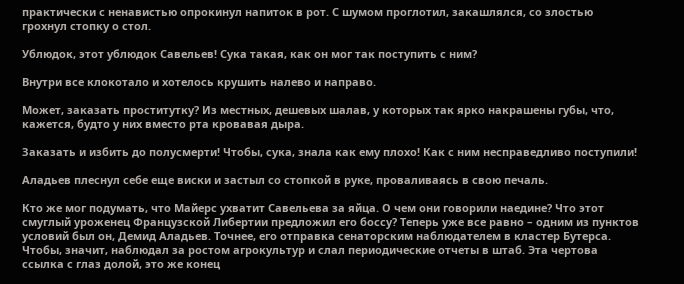практически с ненавистью опрокинул напиток в рот. С шумом проглотил, закашлялся, со злостью грохнул стопку о стол.

Ублюдок, этот ублюдок Савельев! Сука такая, как он мог так поступить с ним?

Внутри все клокотало и хотелось крушить налево и направо.

Может, заказать проститутку? Из местных, дешевых шалав, у которых так ярко накрашены губы, что, кажется, будто у них вместо рта кровавая дыра.

Заказать и избить до полусмерти! Чтобы, сука, знала как ему плохо! Как с ним несправедливо поступили!

Аладьев плеснул себе еще виски и застыл со стопкой в руке, проваливаясь в свою печаль.

Кто же мог подумать, что Майерс ухватит Савельева за яйца. О чем они говорили наедине? Что этот смуглый уроженец Французской Либертии предложил его боссу? Теперь уже все равно – одним из пунктов условий был он, Демид Аладьев. Точнее, его отправка сенаторским наблюдателем в кластер Бутерса. Чтобы, значит, наблюдал за ростом агрокультур и слал периодические отчеты в штаб. Эта чертова ссылка с глаз долой, это же конец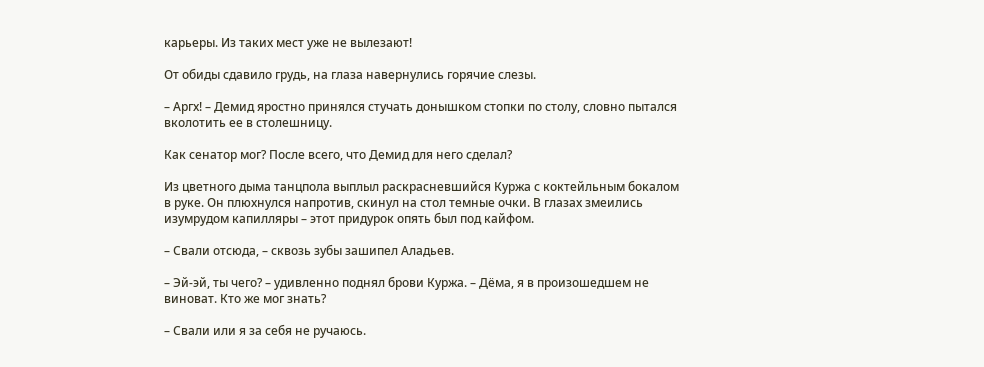карьеры. Из таких мест уже не вылезают!

От обиды сдавило грудь, на глаза навернулись горячие слезы.

– Аргх! – Демид яростно принялся стучать донышком стопки по столу, словно пытался вколотить ее в столешницу.

Как сенатор мог? После всего, что Демид для него сделал?

Из цветного дыма танцпола выплыл раскрасневшийся Куржа с коктейльным бокалом в руке. Он плюхнулся напротив, скинул на стол темные очки. В глазах змеились изумрудом капилляры – этот придурок опять был под кайфом.

– Свали отсюда, – сквозь зубы зашипел Аладьев.

– Эй-эй, ты чего? – удивленно поднял брови Куржа. – Дёма, я в произошедшем не виноват. Кто же мог знать?

– Свали или я за себя не ручаюсь.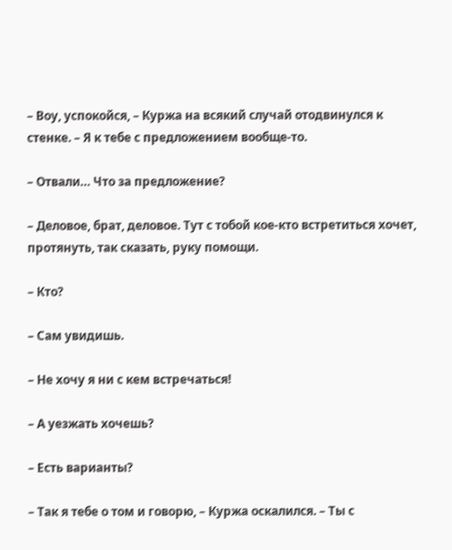– Воу, успокойся, – Куржа на всякий случай отодвинулся к стенке. – Я к тебе с предложением вообще-то.

– Отвали… Что за предложение?

– Деловое, брат, деловое. Тут с тобой кое-кто встретиться хочет, протянуть, так сказать, руку помощи.

– Кто?

– Сам увидишь.

– Не хочу я ни с кем встречаться!

– А уезжать хочешь?

– Есть варианты?

– Так я тебе о том и говорю, – Куржа оскалился. – Ты с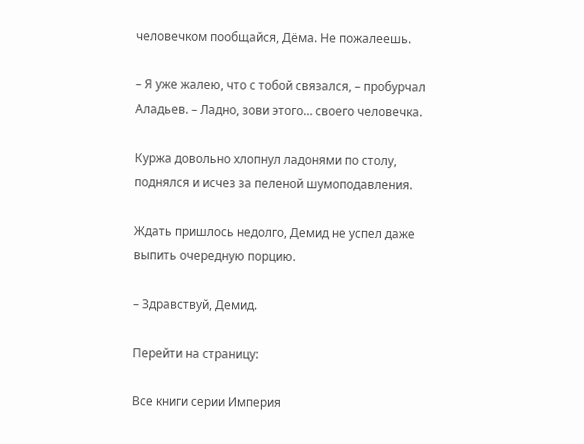человечком пообщайся, Дёма. Не пожалеешь.

– Я уже жалею, что с тобой связался, – пробурчал Аладьев. – Ладно, зови этого… своего человечка.

Куржа довольно хлопнул ладонями по столу, поднялся и исчез за пеленой шумоподавления.

Ждать пришлось недолго, Демид не успел даже выпить очередную порцию.

– Здравствуй, Демид.

Перейти на страницу:

Все книги серии Империя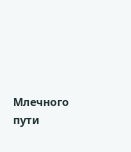Млечного пути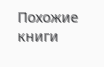Похожие книги